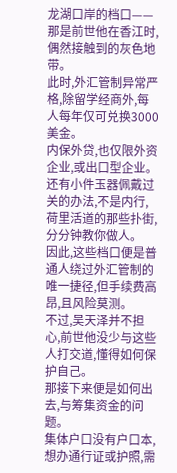龙湖口岸的档口——那是前世他在香江时,偶然接触到的灰色地带。
此时,外汇管制异常严格,除留学经商外,每人每年仅可兑换3000美金。
内保外贷,也仅限外资企业,或出口型企业。
还有小件玉器佩戴过关的办法,不是内行,荷里活道的那些扑街,分分钟教你做人。
因此,这些档口便是普通人绕过外汇管制的唯一捷径,但手续费高昂,且风险莫测。
不过,吴天泽并不担心,前世他没少与这些人打交道,懂得如何保护自己。
那接下来便是如何出去,与筹集资金的问题。
集体户口没有户口本,想办通行证或护照,需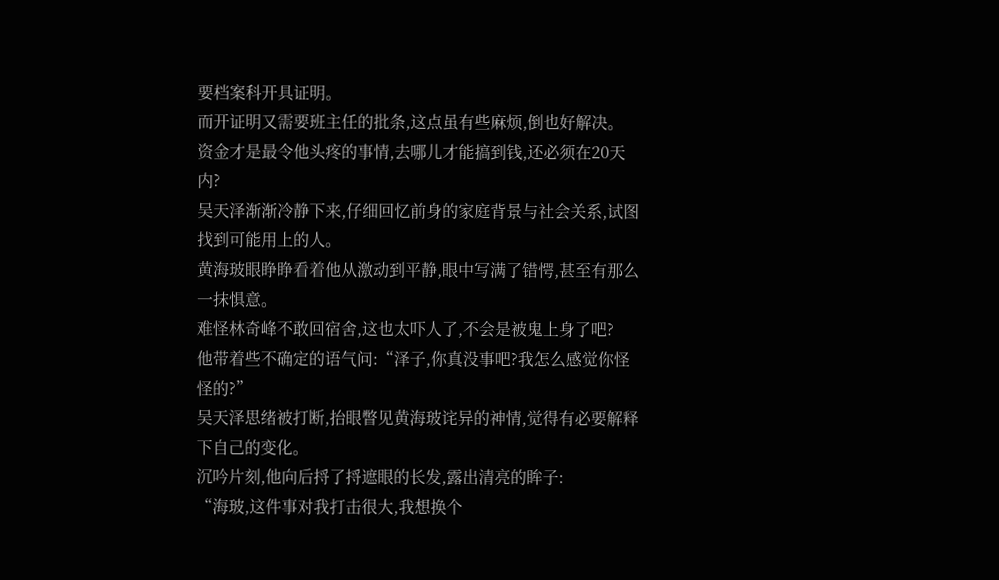要档案科开具证明。
而开证明又需要班主任的批条,这点虽有些麻烦,倒也好解决。
资金才是最令他头疼的事情,去哪儿才能搞到钱,还必须在20天内?
吴天泽渐渐冷静下来,仔细回忆前身的家庭背景与社会关系,试图找到可能用上的人。
黄海玻眼睁睁看着他从激动到平静,眼中写满了错愕,甚至有那么一抹惧意。
难怪林奇峰不敢回宿舍,这也太吓人了,不会是被鬼上身了吧?
他带着些不确定的语气问:“泽子,你真没事吧?我怎么感觉你怪怪的?”
吴天泽思绪被打断,抬眼瞥见黄海玻诧异的神情,觉得有必要解释下自己的变化。
沉吟片刻,他向后捋了捋遮眼的长发,露出清亮的眸子:
“海玻,这件事对我打击很大,我想换个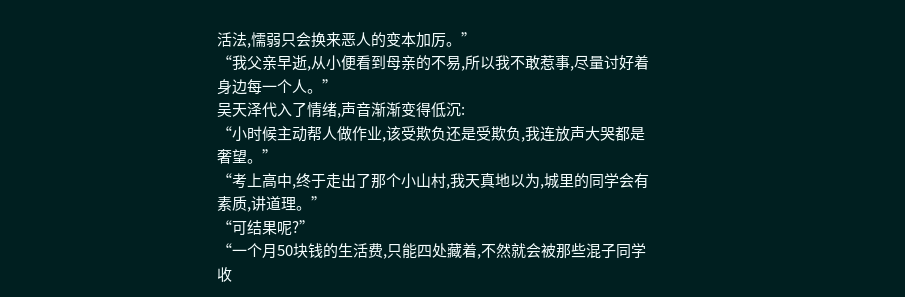活法,懦弱只会换来恶人的变本加厉。”
“我父亲早逝,从小便看到母亲的不易,所以我不敢惹事,尽量讨好着身边每一个人。”
吴天泽代入了情绪,声音渐渐变得低沉:
“小时候主动帮人做作业,该受欺负还是受欺负,我连放声大哭都是奢望。”
“考上高中,终于走出了那个小山村,我天真地以为,城里的同学会有素质,讲道理。”
“可结果呢?”
“一个月50块钱的生活费,只能四处藏着,不然就会被那些混子同学收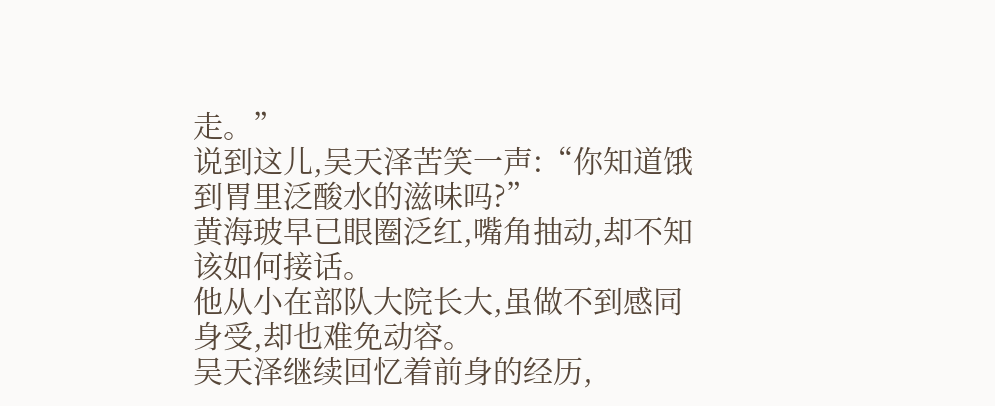走。”
说到这儿,吴天泽苦笑一声:“你知道饿到胃里泛酸水的滋味吗?”
黄海玻早已眼圈泛红,嘴角抽动,却不知该如何接话。
他从小在部队大院长大,虽做不到感同身受,却也难免动容。
吴天泽继续回忆着前身的经历,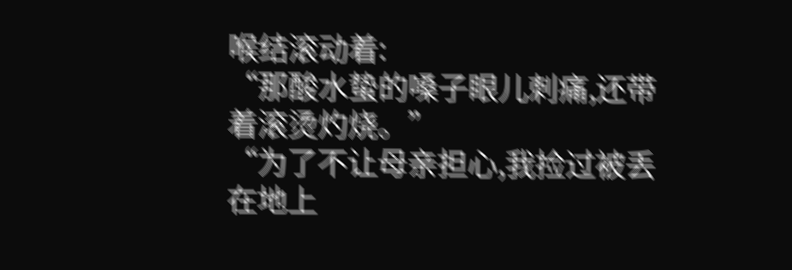喉结滚动着:
“那酸水蛰的嗓子眼儿刺痛,还带着滚烫灼烧。”
“为了不让母亲担心,我捡过被丢在地上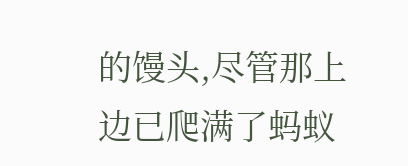的馒头,尽管那上边已爬满了蚂蚁